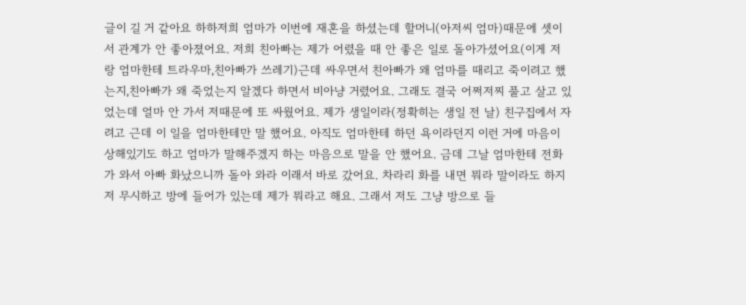글이 길 거 같아요 하하저희 엄마가 이번에 재혼을 하셨는데 할머니(아저씨 엄마)때문에 셋이서 관계가 안 좋아졌어요. 저희 친아빠는 제가 어렸을 때 안 좋은 일로 돌아가셨어요(이게 저랑 엄마한테 트라우마,친아빠가 쓰레기)근데 싸우면서 친아빠가 왜 엄마를 때리고 죽이려고 했는지,친아빠가 왜 죽었는지 알겠다 하면서 비아냥 거렸어요. 그래도 결국 어쩌저찌 풀고 살고 있었는데 얼마 안 가서 저때문에 또 싸웠어요. 제가 생일이라(정확히는 생일 전 날) 친구집에서 자려고 근데 이 일을 엄마한테만 말 했어요. 아직도 엄마한테 하던 욕이라던지 이런 거에 마음이 상해있기도 하고 엄마가 말해주겠지 하는 마음으로 말을 안 했어요. 금데 그날 엄마한테 전화가 와서 아빠 화났으니까 돌아 와라 이래서 바로 갔어요. 차라리 화를 내면 뭐라 말이라도 하지 저 무시하고 방에 들어가 있는데 제가 뭐라고 해요. 그래서 저도 그냥 방으로 들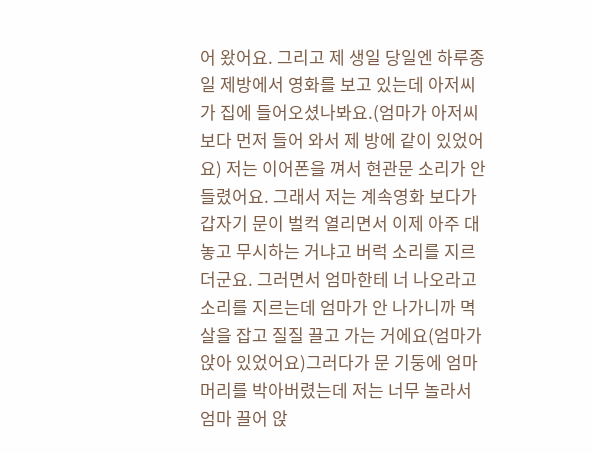어 왔어요. 그리고 제 생일 당일엔 하루종일 제방에서 영화를 보고 있는데 아저씨가 집에 들어오셨나봐요.(엄마가 아저씨보다 먼저 들어 와서 제 방에 같이 있었어요) 저는 이어폰을 껴서 현관문 소리가 안 들렸어요. 그래서 저는 계속영화 보다가 갑자기 문이 벌컥 열리면서 이제 아주 대놓고 무시하는 거냐고 버럭 소리를 지르더군요. 그러면서 엄마한테 너 나오라고 소리를 지르는데 엄마가 안 나가니까 멱살을 잡고 질질 끌고 가는 거에요(엄마가 앉아 있었어요)그러다가 문 기둥에 엄마 머리를 박아버렸는데 저는 너무 놀라서 엄마 끌어 앉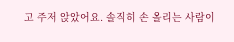고 주저 앉았어요. 솔직히 손 올리는 사람이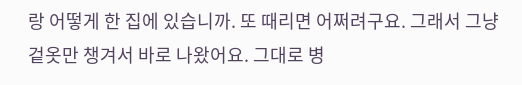랑 어떻게 한 집에 있습니까. 또 때리면 어쩌려구요. 그래서 그냥 겉옷만 챙겨서 바로 나왔어요. 그대로 병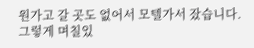원가고 갈 곳도 없어서 모텔가서 잤습니다. 그렇게 며칠있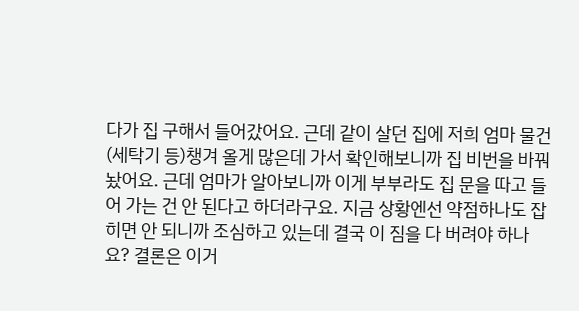다가 집 구해서 들어갔어요. 근데 같이 살던 집에 저희 엄마 물건(세탁기 등)챙겨 올게 많은데 가서 확인해보니까 집 비번을 바꿔놨어요. 근데 엄마가 알아보니까 이게 부부라도 집 문을 따고 들어 가는 건 안 된다고 하더라구요. 지금 상황엔선 약점하나도 잡히면 안 되니까 조심하고 있는데 결국 이 짐을 다 버려야 하나요? 결론은 이거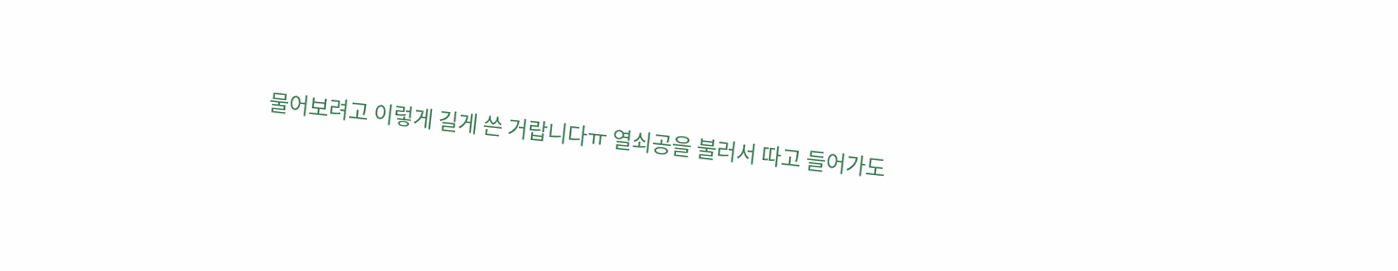물어보려고 이렇게 길게 쓴 거랍니다ㅠ 열쇠공을 불러서 따고 들어가도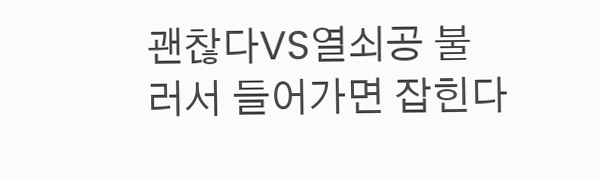괜찮다VS열쇠공 불러서 들어가면 잡힌다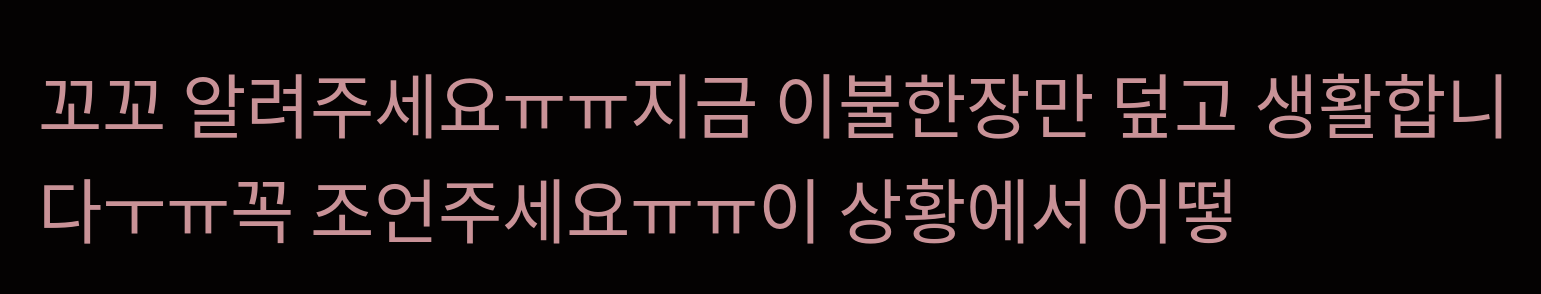꼬꼬 알려주세요ㅠㅠ지금 이불한장만 덮고 생활합니다ㅜㅠ꼭 조언주세요ㅠㅠ이 상황에서 어떻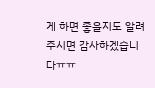게 하면 좋을지도 알려주시면 감사하겠습니다ㅠㅠ